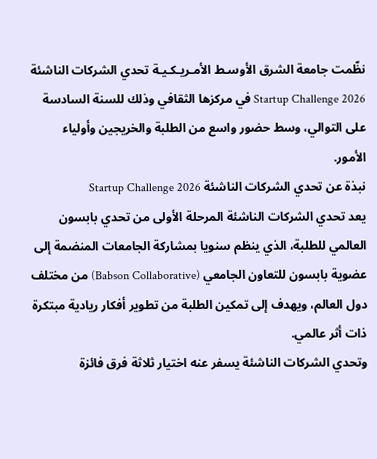نظّمت جامعة الشرق الأوسـط الأمـريـكـيـة تحدي الشركات الناشئة Startup Challenge 2026 في مركزها الثقافي وذلك للسنة السادسة على التوالي، وسط حضور واسع من الطلبة والخريجين وأولياء الأمور.
نبذة عن تحدي الشركات الناشئة Startup Challenge 2026
يعد تحدي الشركات الناشئة المرحلة الأولى من تحدي بابسون العالمي للطلبة، الذي ينظم سنويا بمشاركة الجامعات المنضمة إلى عضوية بابسون للتعاون الجامعي (Babson Collaborative) من مختلف دول العالم، ويهدف إلى تمكين الطلبة من تطوير أفكار ريادية مبتكرة ذات أثر عالمي.
وتحدي الشركات الناشئة يسفر عنه اختيار ثلاثة فرق فائزة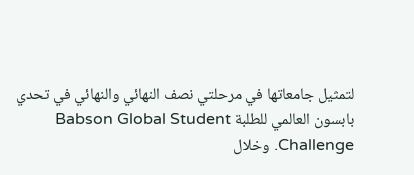لتمثيل جامعاتها في مرحلتي نصف النهائي والنهائي في تحدي بابسون العالمي للطلبة Babson Global Student Challenge. وخلال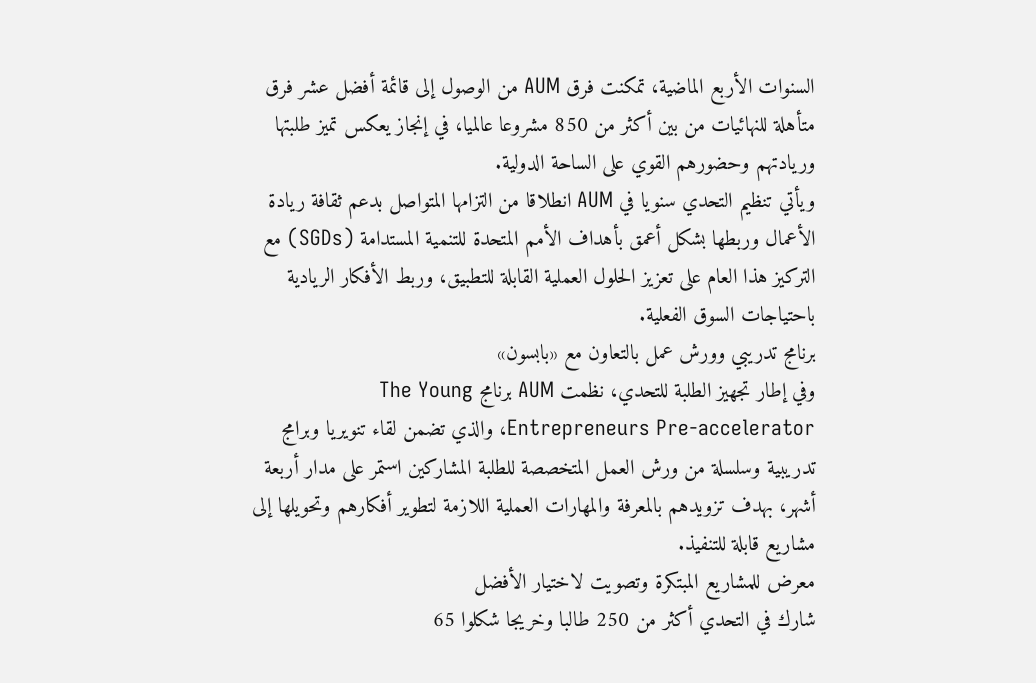السنوات الأربع الماضية، تمكنت فرق AUM من الوصول إلى قائمة أفضل عشر فرق متأهلة للنهائيات من بين أكثر من 850 مشروعا عالميا، في إنجاز يعكس تميز طلبتها وريادتهم وحضورهم القوي على الساحة الدولية.
ويأتي تنظيم التحدي سنويا في AUM انطلاقا من التزامها المتواصل بدعم ثقافة ريادة الأعمال وربطها بشكل أعمق بأهداف الأمم المتحدة للتنمية المستدامة (SGDs) مع التركيز هذا العام على تعزيز الحلول العملية القابلة للتطبيق، وربط الأفكار الريادية باحتياجات السوق الفعلية.
برنامج تدريبي وورش عمل بالتعاون مع «بابسون»
وفي إطار تجهيز الطلبة للتحدي، نظمت AUM برنامج The Young Entrepreneurs Pre-accelerator، والذي تضمن لقاء تنويريا وبرامج تدريبية وسلسلة من ورش العمل المتخصصة للطلبة المشاركين استمر على مدار أربعة أشهر، بهدف تزويدهم بالمعرفة والمهارات العملية اللازمة لتطوير أفكارهم وتحويلها إلى مشاريع قابلة للتنفيذ.
معرض للمشاريع المبتكرة وتصويت لاختيار الأفضل
شارك في التحدي أكثر من 250 طالبا وخريجا شكلوا 65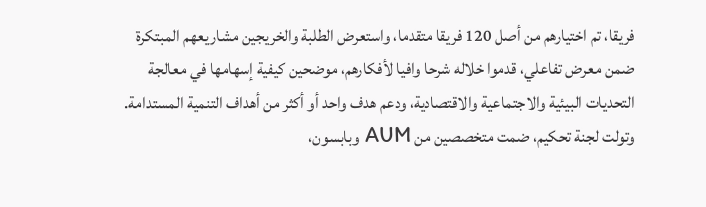فريقا، تم اختيارهم من أصل 120 فريقا متقدما، واستعرض الطلبة والخريجين مشاريعهم المبتكرة ضمن معرض تفاعلي، قدموا خلاله شرحا وافيا لأفكارهم، موضحين كيفية إسهامها في معالجة التحديات البيئية والاجتماعية والاقتصادية، ودعم هدف واحد أو أكثر من أهداف التنمية المستدامة.
وتولت لجنة تحكيم، ضمت متخصصين من AUM وبابسون،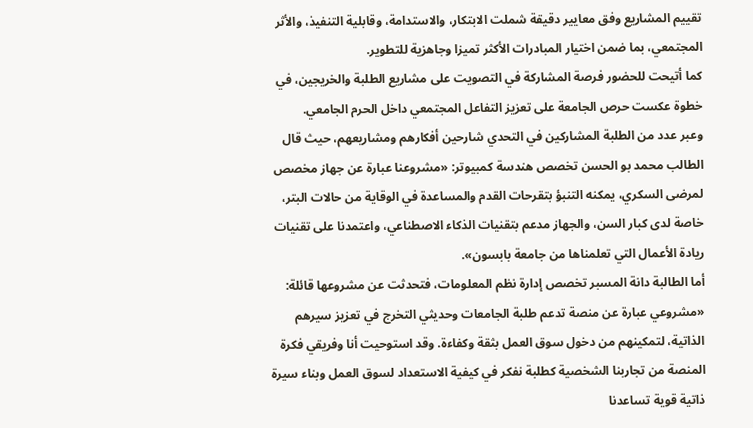تقييم المشاريع وفق معايير دقيقة شملت الابتكار، والاستدامة، وقابلية التنفيذ، والأثر المجتمعي، بما ضمن اختيار المبادرات الأكثر تميزا وجاهزية للتطوير.
كما أتيحت للحضور فرصة المشاركة في التصويت على مشاريع الطلبة والخريجين، في خطوة عكست حرص الجامعة على تعزيز التفاعل المجتمعي داخل الحرم الجامعي.
وعبر عدد من الطلبة المشاركين في التحدي شارحين أفكارهم ومشاريعهم، حيث قال الطالب محمد بو الحسن تخصص هندسة كمبيوتر: «مشروعنا عبارة عن جهاز مخصص لمرضى السكري، يمكنه التنبؤ بتقرحات القدم والمساعدة في الوقاية من حالات البتر، خاصة لدى كبار السن، والجهاز مدعم بتقنيات الذكاء الاصطناعي، واعتمدنا على تقنيات ريادة الأعمال التي تعلمناها من جامعة بابسون».
أما الطالبة دانة المسبر تخصص إدارة نظم المعلومات، فتحدثت عن مشروعها قائلة: «مشروعي عبارة عن منصة تدعم طلبة الجامعات وحديثي التخرج في تعزيز سيرهم الذاتية، لتمكينهم من دخول سوق العمل بثقة وكفاءة. وقد استوحيت أنا وفريقي فكرة المنصة من تجاربنا الشخصية كطلبة نفكر في كيفية الاستعداد لسوق العمل وبناء سيرة ذاتية قوية تساعدنا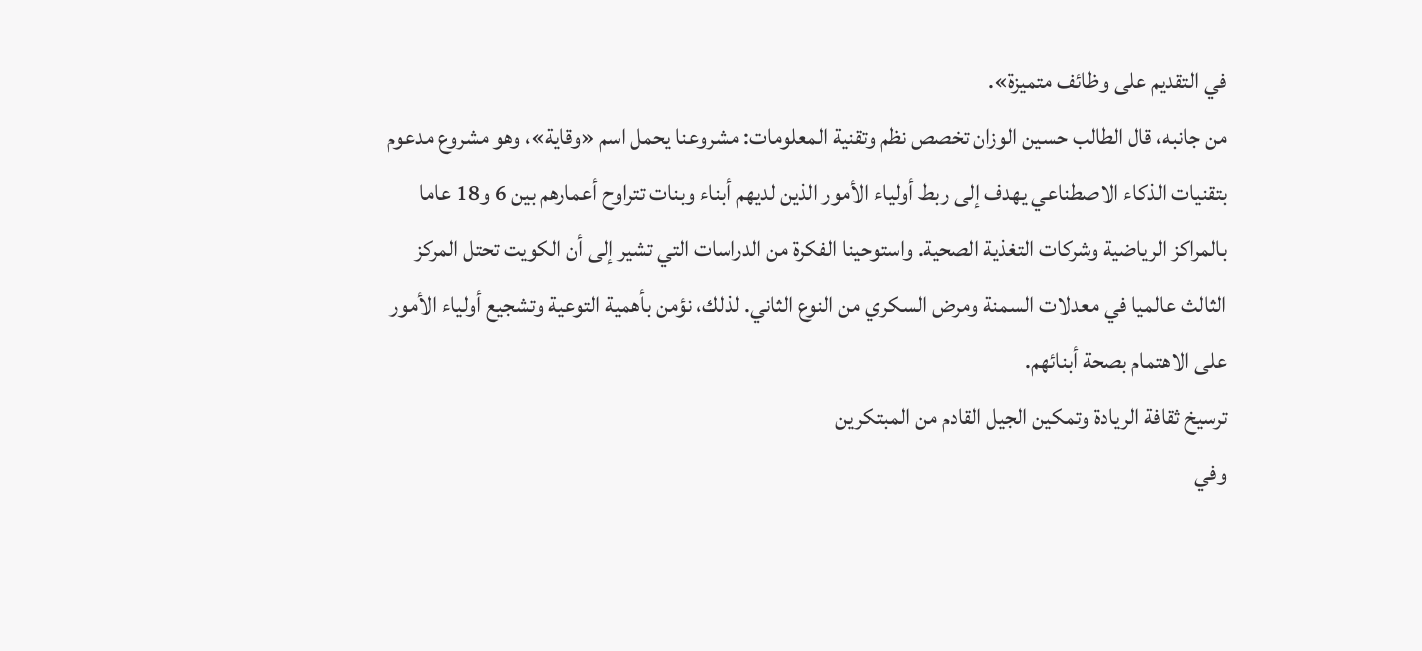في التقديم على وظائف متميزة».
من جانبه، قال الطالب حسين الوزان تخصص نظم وتقنية المعلومات: مشروعنا يحمل اسم «وقاية»، وهو مشروع مدعوم بتقنيات الذكاء الاصطناعي يهدف إلى ربط أولياء الأمور الذين لديهم أبناء وبنات تتراوح أعمارهم بين 6 و18 عاما بالمراكز الرياضية وشركات التغذية الصحية. واستوحينا الفكرة من الدراسات التي تشير إلى أن الكويت تحتل المركز الثالث عالميا في معدلات السمنة ومرض السكري من النوع الثاني. لذلك، نؤمن بأهمية التوعية وتشجيع أولياء الأمور على الاهتمام بصحة أبنائهم.
ترسيخ ثقافة الريادة وتمكين الجيل القادم من المبتكرين
وفي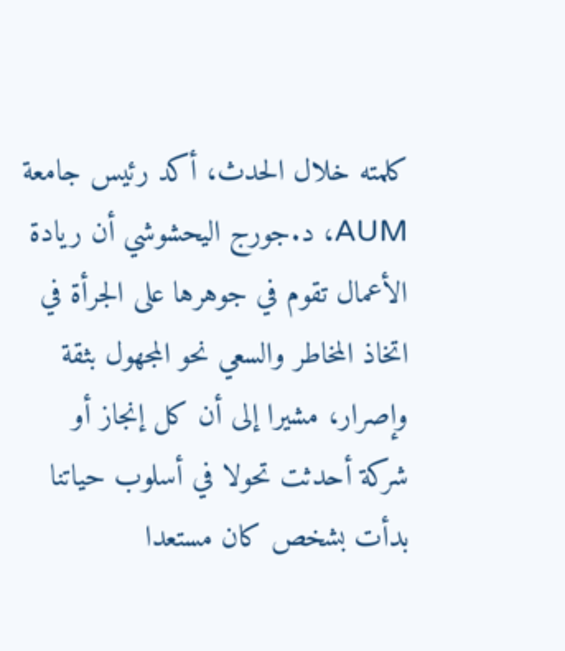كلمته خلال الحدث، أكد رئيس جامعة AUM، د.جورج اليحشوشي أن ريادة الأعمال تقوم في جوهرها على الجرأة في اتخاذ المخاطر والسعي نحو المجهول بثقة وإصرار، مشيرا إلى أن كل إنجاز أو شركة أحدثت تحولا في أسلوب حياتنا بدأت بشخص كان مستعدا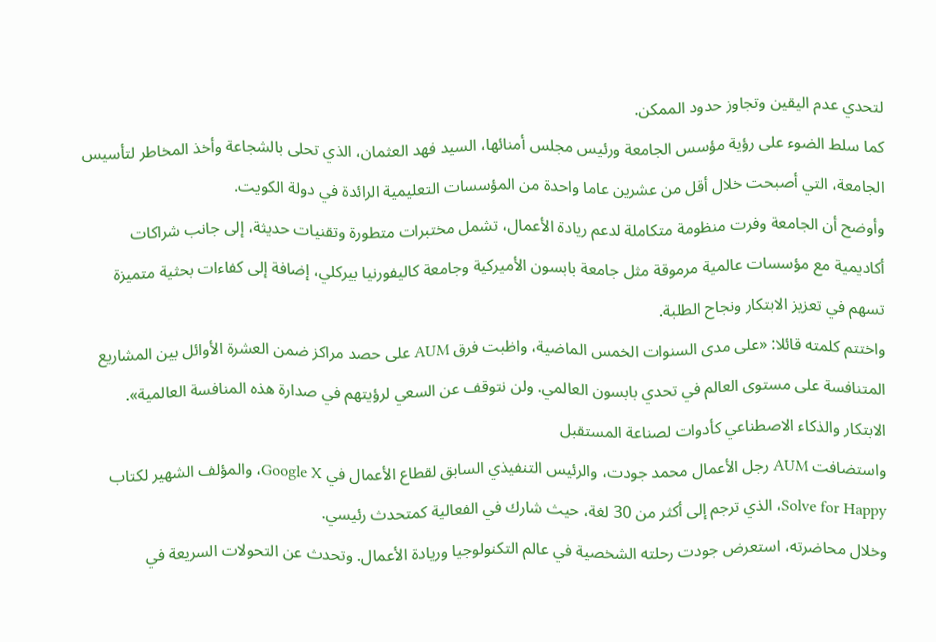لتحدي عدم اليقين وتجاوز حدود الممكن.
كما سلط الضوء على رؤية مؤسس الجامعة ورئيس مجلس أمنائها، السيد فهد العثمان، الذي تحلى بالشجاعة وأخذ المخاطر لتأسيس الجامعة، التي أصبحت خلال أقل من عشرين عاما واحدة من المؤسسات التعليمية الرائدة في دولة الكويت.
وأوضح أن الجامعة وفرت منظومة متكاملة لدعم ريادة الأعمال، تشمل مختبرات متطورة وتقنيات حديثة، إلى جانب شراكات أكاديمية مع مؤسسات عالمية مرموقة مثل جامعة بابسون الأميركية وجامعة كاليفورنيا بيركلي، إضافة إلى كفاءات بحثية متميزة تسهم في تعزيز الابتكار ونجاح الطلبة.
واختتم كلمته قائلا: «على مدى السنوات الخمس الماضية، واظبت فرق AUM على حصد مراكز ضمن العشرة الأوائل بين المشاريع المتنافسة على مستوى العالم في تحدي بابسون العالمي. ولن نتوقف عن السعي لرؤيتهم في صدارة هذه المنافسة العالمية».
الابتكار والذكاء الاصطناعي كأدوات لصناعة المستقبل
واستضافت AUM رجل الأعمال محمد جودت، والرئيس التنفيذي السابق لقطاع الأعمال في Google X، والمؤلف الشهير لكتاب Solve for Happy، الذي ترجم إلى أكثر من 30 لغة، حيث شارك في الفعالية كمتحدث رئيسي.
وخلال محاضرته، استعرض جودت رحلته الشخصية في عالم التكنولوجيا وريادة الأعمال. وتحدث عن التحولات السريعة في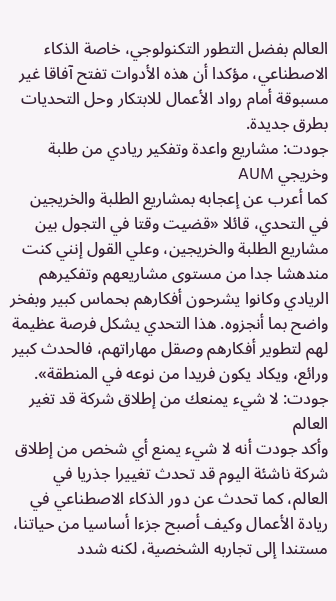العالم بفضل التطور التكنولوجي، خاصة الذكاء الاصطناعي، مؤكدا أن هذه الأدوات تفتح آفاقا غير مسبوقة أمام رواد الأعمال للابتكار وحل التحديات بطرق جديدة.
جودت: مشاريع واعدة وتفكير ريادي من طلبة وخريجي AUM
كما أعرب عن إعجابه بمشاريع الطلبة والخريجين في التحدي، قائلا «قضيت وقتا في التجول بين مشاريع الطلبة والخريجين، وعلي القول إنني كنت مندهشا جدا من مستوى مشاريعهم وتفكيرهم الريادي وكانوا يشرحون أفكارهم بحماس كبير وبفخر واضح بما أنجزوه. هذا التحدي يشكل فرصة عظيمة لهم لتطوير أفكارهم وصقل مهاراتهم، فالحدث كبير ورائع، ويكاد يكون فريدا من نوعه في المنطقة».
جودت: لا شيء يمنعك من إطلاق شركة قد تغير العالم
وأكد جودت أنه لا شيء يمنع أي شخص من إطلاق شركة ناشئة اليوم قد تحدث تغييرا جذريا في العالم، كما تحدث عن دور الذكاء الاصطناعي في ريادة الأعمال وكيف أصبح جزءا أساسيا من حياتنا، مستندا إلى تجاربه الشخصية، لكنه شدد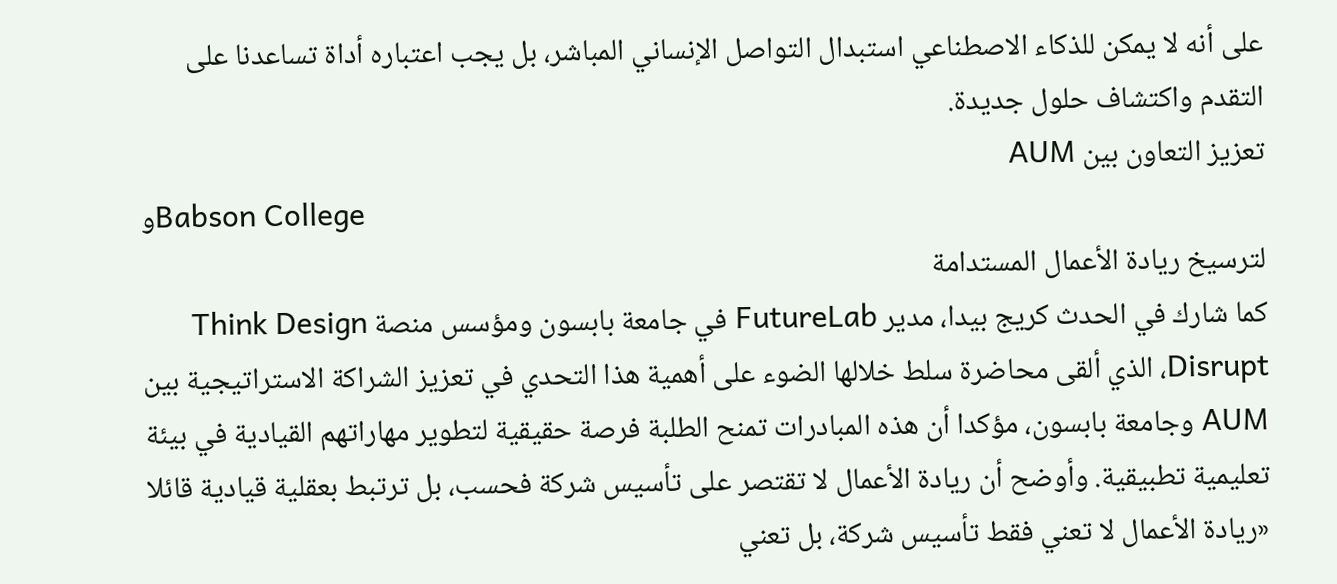على أنه لا يمكن للذكاء الاصطناعي استبدال التواصل الإنساني المباشر، بل يجب اعتباره أداة تساعدنا على التقدم واكتشاف حلول جديدة.
تعزيز التعاون بين AUM
وBabson College
لترسيخ ريادة الأعمال المستدامة
كما شارك في الحدث كريج بيدا، مدير FutureLab في جامعة بابسون ومؤسس منصة Think Design Disrupt، الذي ألقى محاضرة سلط خلالها الضوء على أهمية هذا التحدي في تعزيز الشراكة الاستراتيجية بين AUM وجامعة بابسون، مؤكدا أن هذه المبادرات تمنح الطلبة فرصة حقيقية لتطوير مهاراتهم القيادية في بيئة تعليمية تطبيقية. وأوضح أن ريادة الأعمال لا تقتصر على تأسيس شركة فحسب، بل ترتبط بعقلية قيادية قائلا «ريادة الأعمال لا تعني فقط تأسيس شركة، بل تعني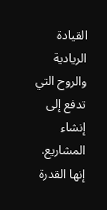القيادة الريادية والروح التي تدفع إلى إنشاء المشاريع. إنها القدرة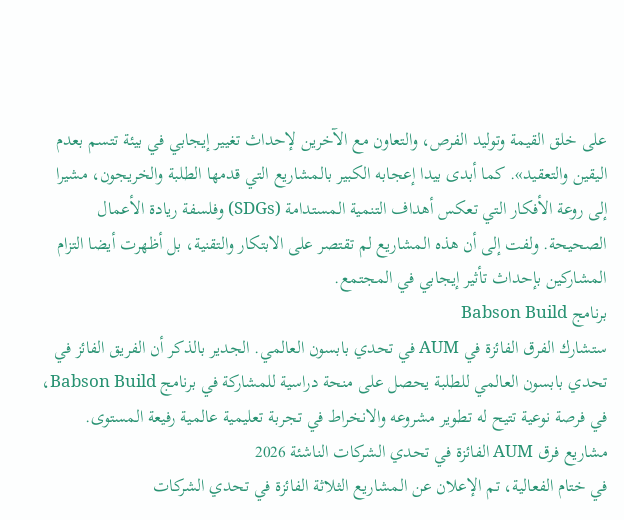على خلق القيمة وتوليد الفرص، والتعاون مع الآخرين لإحداث تغيير إيجابي في بيئة تتسم بعدم اليقين والتعقيد». كما أبدى بيدا إعجابه الكبير بالمشاريع التي قدمها الطلبة والخريجون، مشيرا إلى روعة الأفكار التي تعكس أهداف التنمية المستدامة (SDGs) وفلسفة ريادة الأعمال الصحيحة. ولفت إلى أن هذه المشاريع لم تقتصر على الابتكار والتقنية، بل أظهرت أيضا التزام المشاركين بإحداث تأثير إيجابي في المجتمع.
برنامج Babson Build
ستشارك الفرق الفائزة في AUM في تحدي بابسون العالمي. الجدير بالذكر أن الفريق الفائز في تحدي بابسون العالمي للطلبة يحصل على منحة دراسية للمشاركة في برنامج Babson Build، في فرصة نوعية تتيح له تطوير مشروعه والانخراط في تجربة تعليمية عالمية رفيعة المستوى.
مشاريع فرق AUM الفائزة في تحدي الشركات الناشئة 2026
في ختام الفعالية، تم الإعلان عن المشاريع الثلاثة الفائزة في تحدي الشركات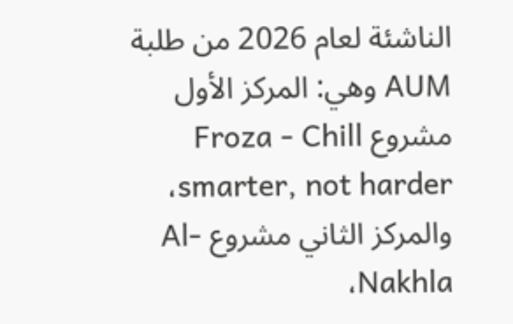الناشئة لعام 2026 من طلبة AUM وهي: المركز الأول مشروع Froza - Chill smarter, not harder، والمركز الثاني مشروع Al-Nakhla،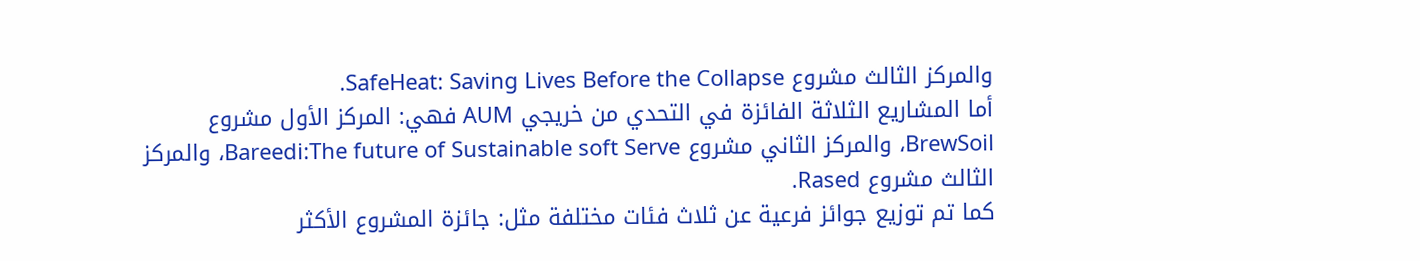والمركز الثالث مشروع SafeHeat: Saving Lives Before the Collapse.
أما المشاريع الثلاثة الفائزة في التحدي من خريجي AUM فهي: المركز الأول مشروع BrewSoil، والمركز الثاني مشروع Bareedi:The future of Sustainable soft Serve، والمركز الثالث مشروع Rased.
كما تم توزيع جوائز فرعية عن ثلاث فئات مختلفة مثل: جائزة المشروع الأكثر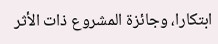ابتكارا، وجائزة المشروع ذات الأثر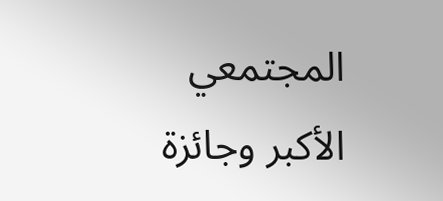المجتمعي الأكبر وجائزة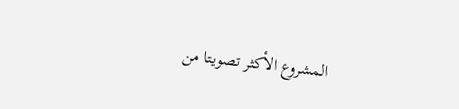المشروع الأكثر تصويتا من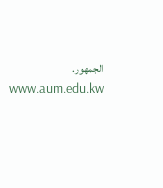الجمهور.
www.aum.edu.kw